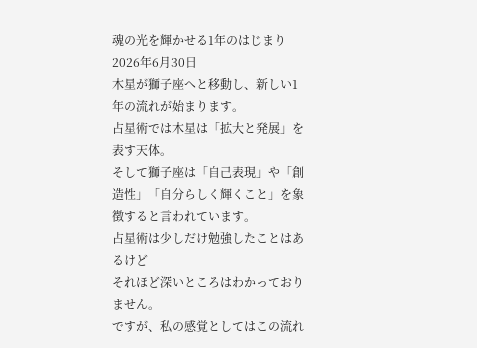魂の光を輝かせる1年のはじまり
2026年6月30日
木星が獅子座へと移動し、新しい1年の流れが始まります。
占星術では木星は「拡大と発展」を表す天体。
そして獅子座は「自己表現」や「創造性」「自分らしく輝くこと」を象徴すると言われています。
占星術は少しだけ勉強したことはあるけど
それほど深いところはわかっておりません。
ですが、私の感覚としてはこの流れ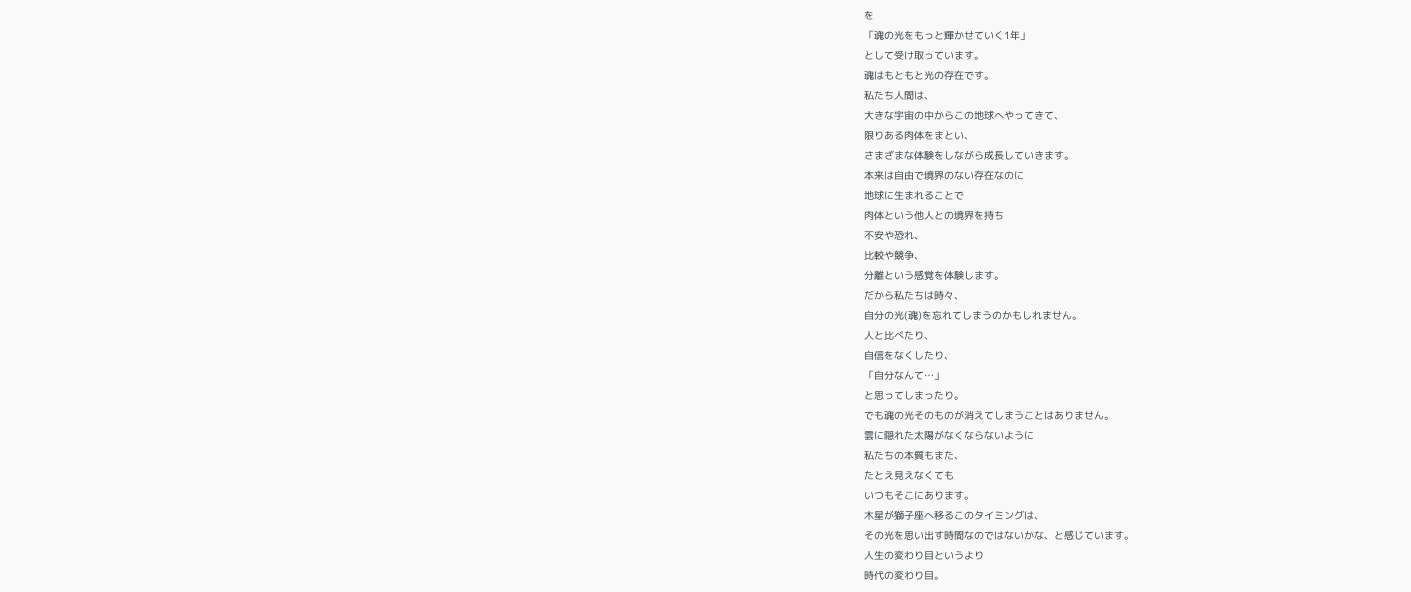を
「魂の光をもっと輝かせていく1年」
として受け取っています。
魂はもともと光の存在です。
私たち人間は、
大きな宇宙の中からこの地球へやってきて、
限りある肉体をまとい、
さまざまな体験をしながら成長していきます。
本来は自由で境界のない存在なのに
地球に生まれることで
肉体という他人との境界を持ち
不安や恐れ、
比較や競争、
分離という感覚を体験します。
だから私たちは時々、
自分の光(魂)を忘れてしまうのかもしれません。
人と比べたり、
自信をなくしたり、
「自分なんて…」
と思ってしまったり。
でも魂の光そのものが消えてしまうことはありません。
雲に隠れた太陽がなくならないように
私たちの本質もまた、
たとえ見えなくても
いつもそこにあります。
木星が獅子座へ移るこのタイミングは、
その光を思い出す時間なのではないかな、と感じています。
人生の変わり目というより
時代の変わり目。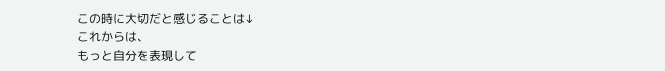この時に大切だと感じることは↓
これからは、
もっと自分を表現して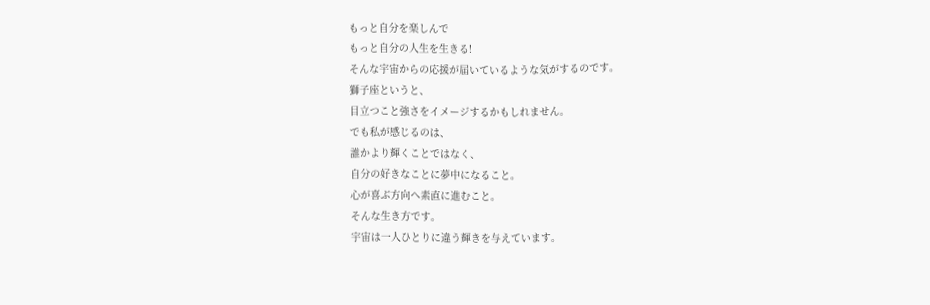もっと自分を楽しんで
もっと自分の人生を生きる!
そんな宇宙からの応援が届いているような気がするのです。
獅子座というと、
目立つこと強さをイメージするかもしれません。
でも私が感じるのは、
誰かより輝くことではなく、
自分の好きなことに夢中になること。
心が喜ぶ方向へ素直に進むこと。
そんな生き方です。
宇宙は一人ひとりに違う輝きを与えています。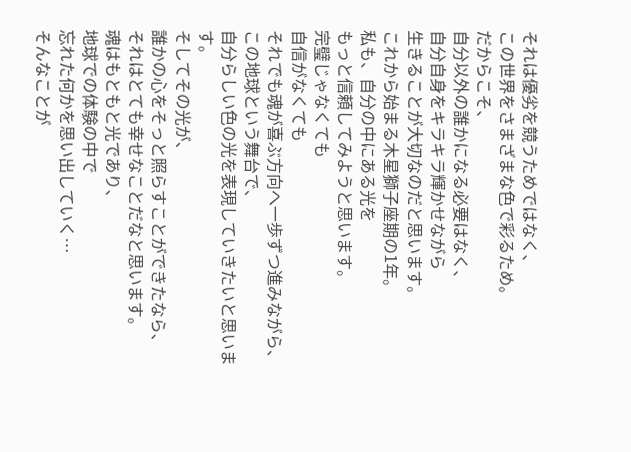それは優劣を競うためではなく、
この世界をさまざまな色で彩るため。
だからこそ、
自分以外の誰かになる必要はなく、
自分自身をキラキラ輝かせながら
生きることが大切なのだと思います。
これから始まる木星獅子座期の1年。
私も、自分の中にある光を
もっと信頼してみようと思います。
完璧じゃなくても
自信がなくても
それでも魂が喜ぶ方向へ一歩ずつ進みながら、
この地球という舞台で、
自分らしい色の光を表現していきたいと思います。
そしてその光が、
誰かの心をそっと照らすことができたなら、
それはとても幸せなことだなと思います。
魂はもともと光であり、
地球での体験の中で
忘れた何かを思い出していく…
そんなことが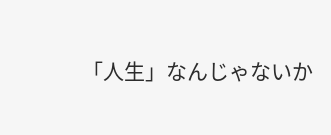「人生」なんじゃないか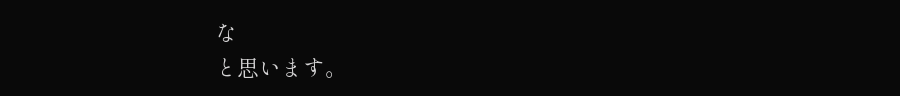な
と思います。